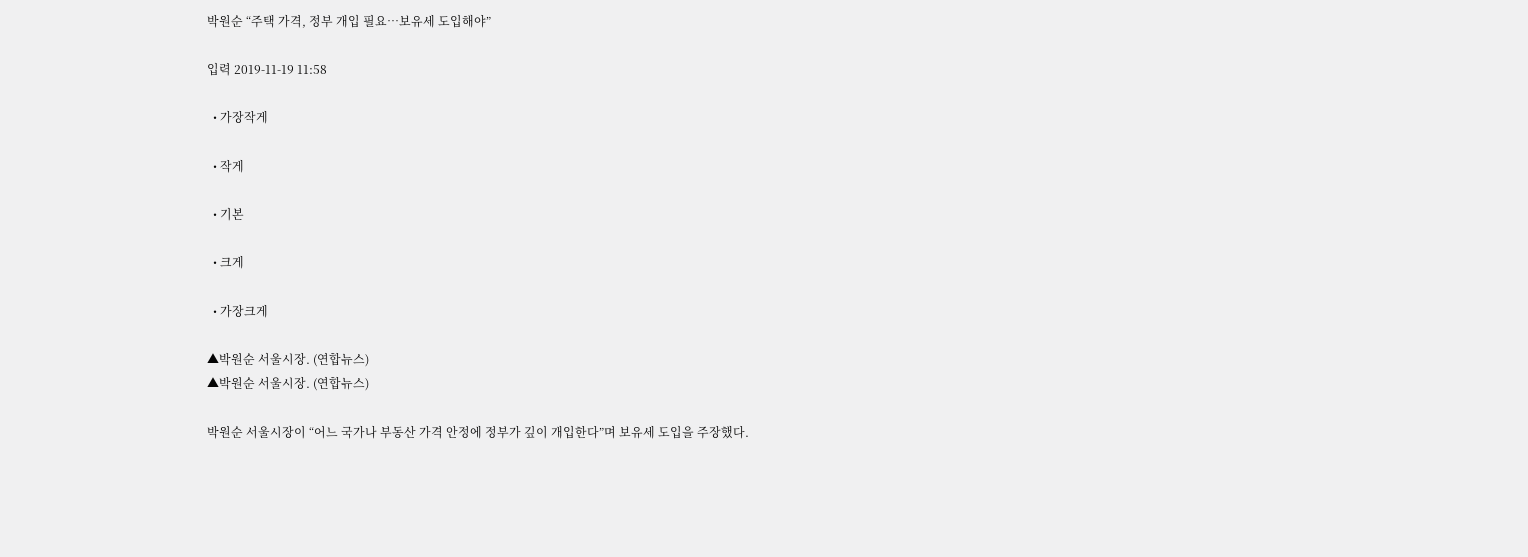박원순 “주택 가격, 정부 개입 필요…보유세 도입해야”

입력 2019-11-19 11:58

  • 가장작게

  • 작게

  • 기본

  • 크게

  • 가장크게

▲박원순 서울시장. (연합뉴스)
▲박원순 서울시장. (연합뉴스)

박원순 서울시장이 “어느 국가나 부동산 가격 안정에 정부가 깊이 개입한다”며 보유세 도입을 주장했다.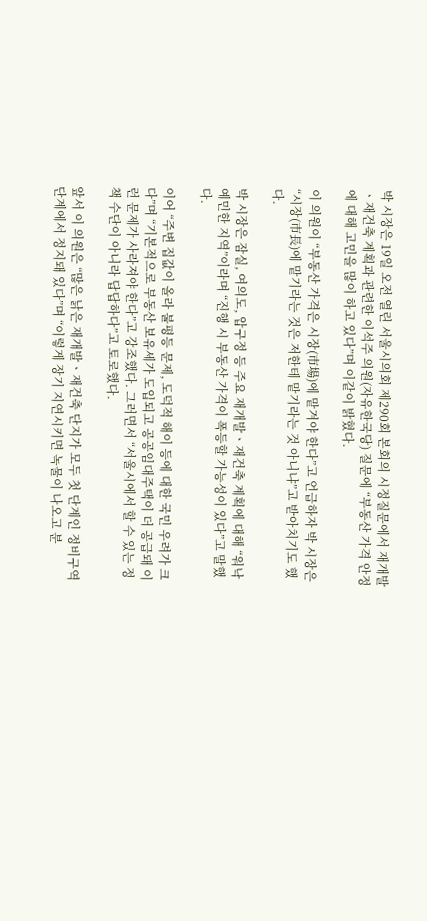박 시장은 19일 오전 열린 서울시의회 제290회 본회의 시정질문에서 재개발ㆍ재건축 계획과 관련한 이석주 의원(자유한국당) 질문에 “부동산 가격 안정에 대해 고민을 많이 하고 있다”며 이같이 밝혔다.

이 의원이 “부동산 가격은 시장(市場)에 맡겨야 한다”고 언급하자 박 시장은 “시장(市長)에 맡기라는 것은 저한테 맡기라는 것 아니냐”고 받아치기도 했다.

박 시장은 잠실, 여의도, 압구정 등 주요 재개발ㆍ재건축 계획에 대해 “워낙 예민한 지역”이라며 “진행 시 부동산 가격이 폭등할 가능성이 있다”고 말했다.

이어 “주변 집값이 올라 불평등 문제, 도덕적 해이 등에 대한 국민 우려가 크다”며 “기본적으로 부동산 보유세가 도입되고 공공임대주택이 더 공급돼 이런 문제가 사라져야 한다”고 강조했다. 그러면서 “서울시에서 할 수 있는 정책 수단이 아니라 답답하다”고 토로했다.

앞서 이 의원은 “많은 낡은 재개발ㆍ재건축 단지가 모두 첫 단계인 정비구역 단계에서 정지돼 있다”며 “이렇게 장기 지연시키면 녹물이 나오고 분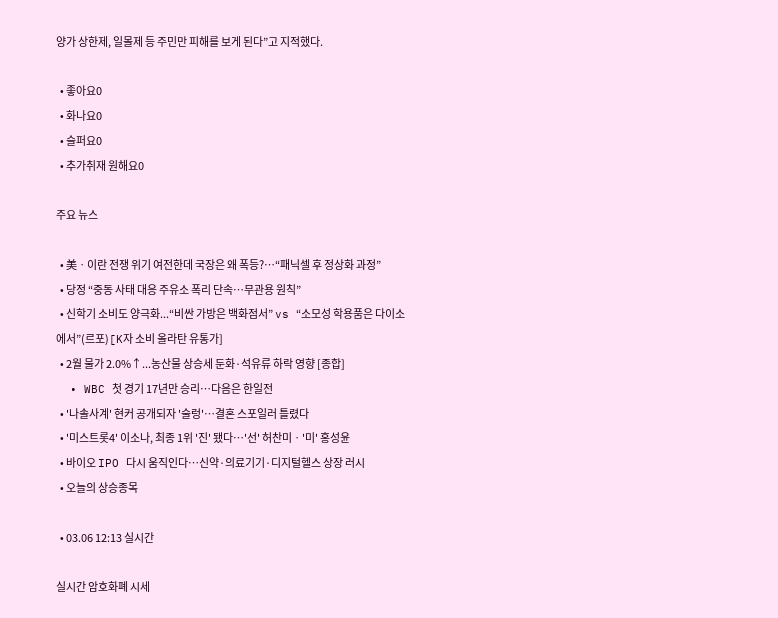양가 상한제, 일몰제 등 주민만 피해를 보게 된다”고 지적했다.

  • 좋아요0
  • 화나요0
  • 슬퍼요0
  • 추가취재 원해요0

주요 뉴스

  • 美ㆍ이란 전쟁 위기 여전한데 국장은 왜 폭등?⋯“패닉셀 후 정상화 과정”
  • 당정 “중동 사태 대응 주유소 폭리 단속…무관용 원칙”
  • 신학기 소비도 양극화...“비싼 가방은 백화점서” vs “소모성 학용품은 다이소에서”(르포)[K자 소비 올라탄 유통가]
  • 2월 물가 2.0%↑...농산물 상승세 둔화·석유류 하락 영향 [종합]
  • WBC 첫 경기 17년만 승리…다음은 한일전
  • '나솔사계' 현커 공개되자 '술렁'…결혼 스포일러 틀렸다
  • '미스트롯4' 이소나, 최종 1위 '진' 됐다⋯'선' 허찬미ㆍ'미' 홍성윤
  • 바이오 IPO 다시 움직인다…신약·의료기기·디지털헬스 상장 러시
  • 오늘의 상승종목

  • 03.06 12:13 실시간

실시간 암호화폐 시세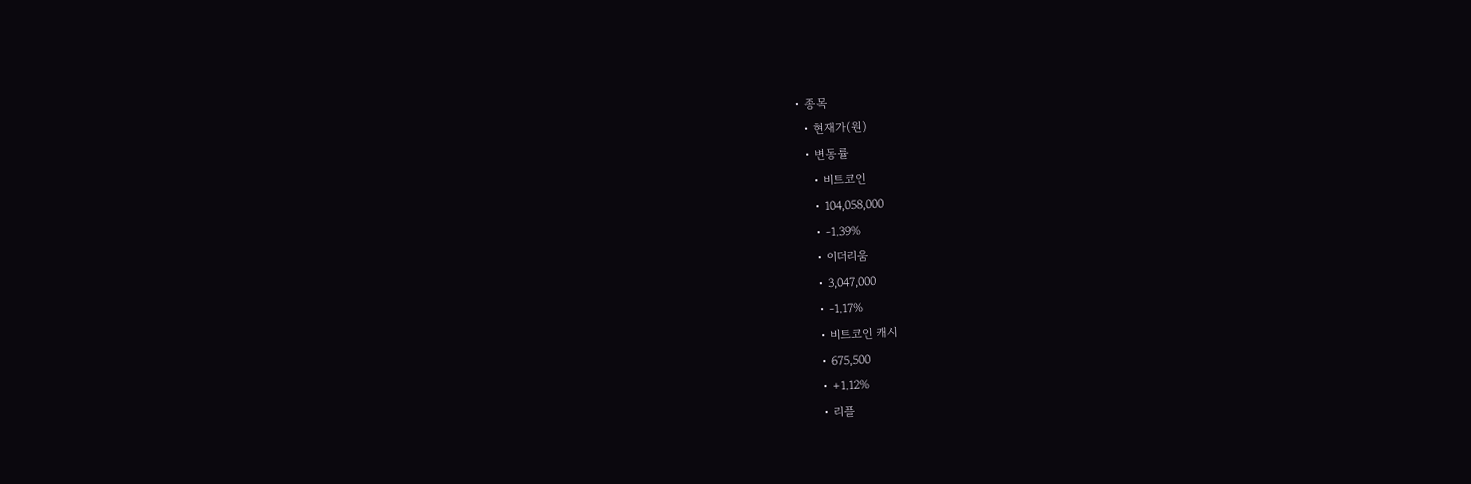• 종목
  • 현재가(원)
  • 변동률
    • 비트코인
    • 104,058,000
    • -1.39%
    • 이더리움
    • 3,047,000
    • -1.17%
    • 비트코인 캐시
    • 675,500
    • +1.12%
    • 리플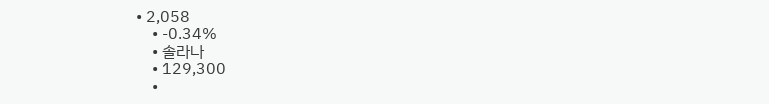• 2,058
    • -0.34%
    • 솔라나
    • 129,300
    •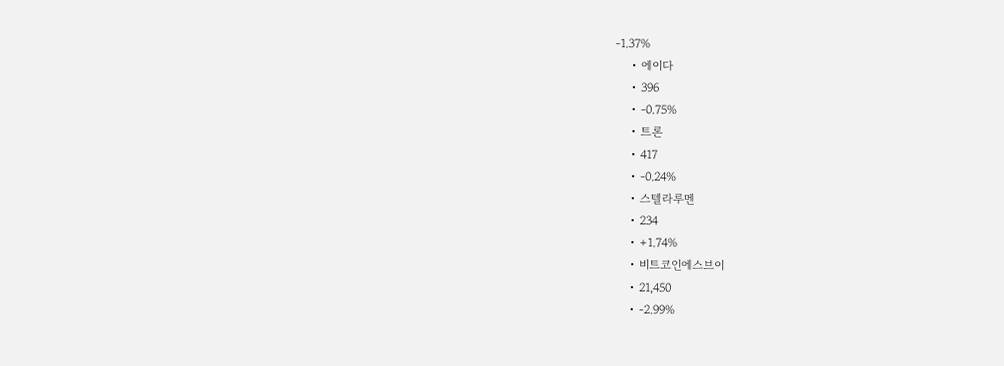-1.37%
    • 에이다
    • 396
    • -0.75%
    • 트론
    • 417
    • -0.24%
    • 스텔라루멘
    • 234
    • +1.74%
    • 비트코인에스브이
    • 21,450
    • -2.99%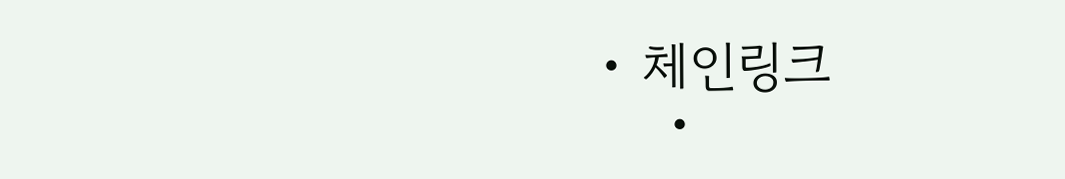• 체인링크
    •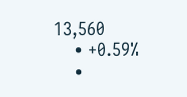13,560
    • +0.59%
    •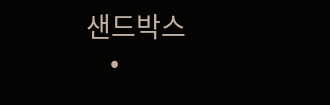샌드박스
    •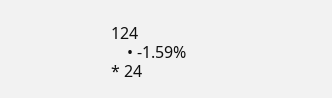124
    • -1.59%
* 24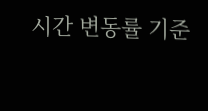시간 변동률 기준